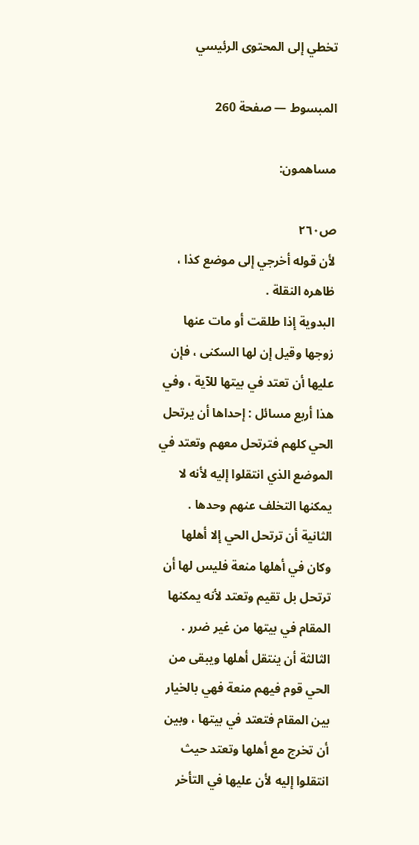تخطي إلى المحتوى الرئيسي

المبسوط — صفحة 260

مساهمون:

ص٢٦٠
لأن قوله أخرجي إلى موضع كذا ، ظاهره النقلة .
البدوية إذا طلقت أو مات عنها زوجها وقيل إن لها السكنى ، فإن عليها أن تعتد في بيتها للآية ، وفي هذا أربع مسائل : إحداها أن يرتحل الحي كلهم فترتحل معهم وتعتد في الموضع الذي انتقلوا إليه لأنه لا يمكنها التخلف عنهم وحدها . الثانية أن ترتحل الحي إلا أهلها وكان في أهلها منعة فليس لها أن ترتحل بل تقيم وتعتد لأنه يمكنها المقام في بيتها من غير ضرر . الثالثة أن ينتقل أهلها ويبقى من الحي قوم فيهم منعة فهي بالخيار بين المقام فتعتد في بيتها ، وبين أن تخرج مع أهلها وتعتد حيث انتقلوا إليه لأن عليها في التأخر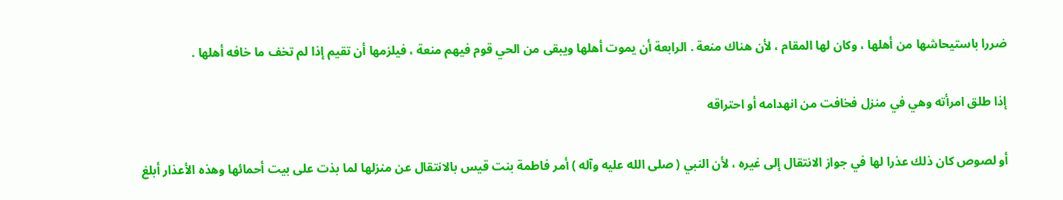ضررا باستيحاشها من أهلها ، وكان لها المقام ، لأن هناك منعة . الرابعة أن يموت أهلها ويبقى من الحي قوم فيهم منعة ، فيلزمها أن تقيم إذا لم تخف ما خافه أهلها .

إذا طلق امرأته وهي في منزل فخافت من انهدامه أو احتراقه

أو لصوص كان ذلك عذرا لها في جواز الانتقال إلى غيره ، لأن النبي ( صلى الله عليه وآله ) أمر فاطمة بنت قيس بالانتقال عن منزلها لما بذت على بيت أحمائها وهذه الأعذار أبلغ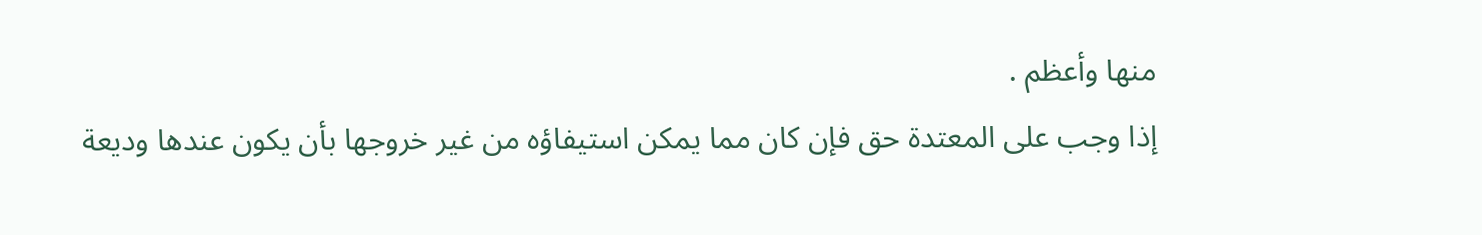منها وأعظم .
إذا وجب على المعتدة حق فإن كان مما يمكن استيفاؤه من غير خروجها بأن يكون عندها وديعة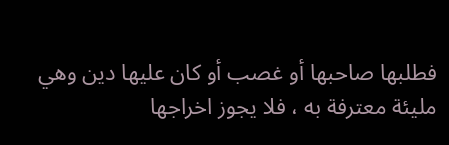فطلبها صاحبها أو غصب أو كان عليها دين وهي مليئة معترفة به ، فلا يجوز اخراجها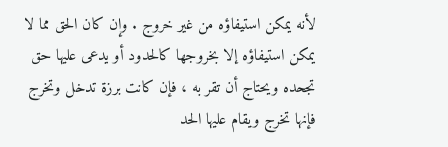لأنه يمكن استيفاؤه من غير خروج . وإن كان الحق مما لا يمكن استيفاؤه إلا بخروجها كالحدود أو يدعى عليها حق تجحده ويحتاج أن تقر به ، فإن كانت برزة تدخل وتخرج فإنها تخرج ويقام عليها الحد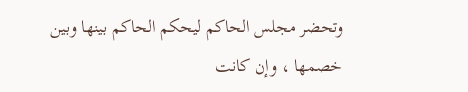وتحضر مجلس الحاكم ليحكم الحاكم بينها وبين خصمها ، وإن كانت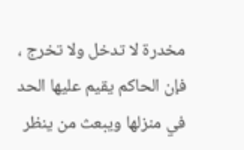مخدرة لا تدخل ولا تخرج ، فإن الحاكم يقيم عليها الحد في منزلها ويبعث من ينظر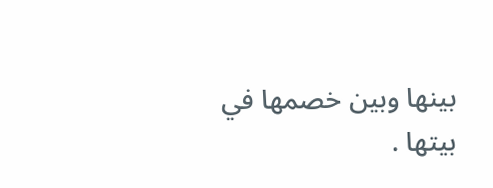بينها وبين خصمها في بيتها .